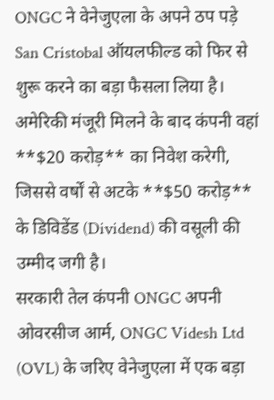ONGC ने वेनेजुएला के अपने ठप पड़े San Cristobal ऑयलफील्ड को फिर से शुरू करने का बड़ा फैसला लिया है। अमेरिकी मंजूरी मिलने के बाद कंपनी वहां **$20 करोड़** का निवेश करेगी, जिससे वर्षों से अटके **$50 करोड़** के डिविडेंड (Dividend) की वसूली की उम्मीद जगी है।
सरकारी तेल कंपनी ONGC अपनी ओवरसीज आर्म, ONGC Videsh Ltd (OVL) के जरिए वेनेजुएला में एक बड़ा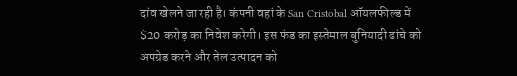दांव खेलने जा रही है। कंपनी वहां के San Cristobal ऑयलफील्ड में $20 करोड़ का निवेश करेगी। इस फंड का इस्तेमाल बुनियादी ढांचे को अपग्रेड करने और तेल उत्पादन को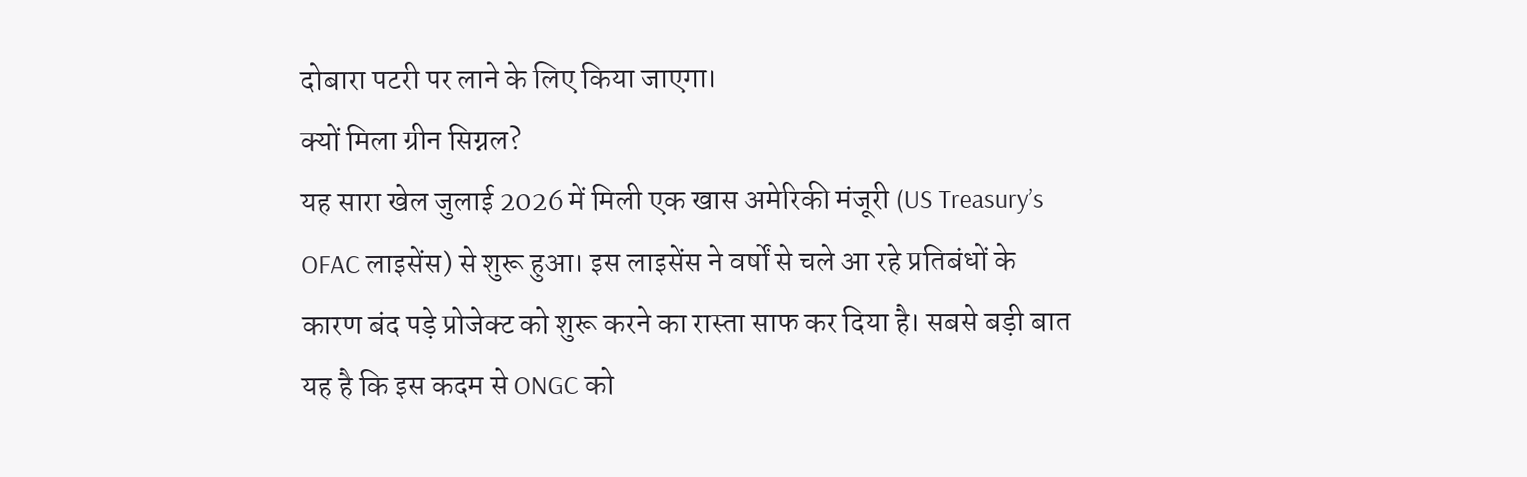दोबारा पटरी पर लाने के लिए किया जाएगा।
क्यों मिला ग्रीन सिग्नल?
यह सारा खेल जुलाई 2026 में मिली एक खास अमेरिकी मंजूरी (US Treasury’s OFAC लाइसेंस) से शुरू हुआ। इस लाइसेंस ने वर्षों से चले आ रहे प्रतिबंधों के कारण बंद पड़े प्रोजेक्ट को शुरू करने का रास्ता साफ कर दिया है। सबसे बड़ी बात यह है कि इस कदम से ONGC को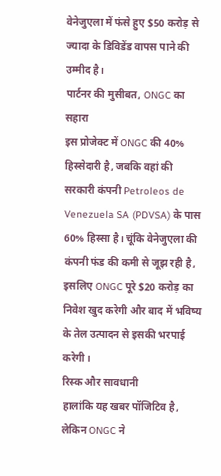वेनेजुएला में फंसे हुए $50 करोड़ से ज्यादा के डिविडेंड वापस पाने की उम्मीद है।
पार्टनर की मुसीबत, ONGC का सहारा
इस प्रोजेक्ट में ONGC की 40% हिस्सेदारी है, जबकि वहां की सरकारी कंपनी Petroleos de Venezuela SA (PDVSA) के पास 60% हिस्सा है। चूंकि वेनेजुएला की कंपनी फंड की कमी से जूझ रही है, इसलिए ONGC पूरे $20 करोड़ का निवेश खुद करेगी और बाद में भविष्य के तेल उत्पादन से इसकी भरपाई करेगी।
रिस्क और सावधानी
हालांकि यह खबर पॉजिटिव है, लेकिन ONGC ने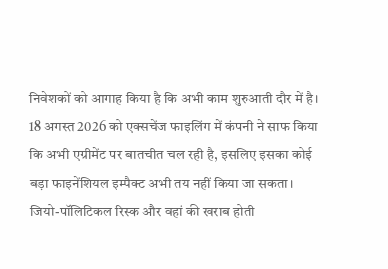निवेशकों को आगाह किया है कि अभी काम शुरुआती दौर में है। 18 अगस्त 2026 को एक्सचेंज फाइलिंग में कंपनी ने साफ किया कि अभी एग्रीमेंट पर बातचीत चल रही है, इसलिए इसका कोई बड़ा फाइनेंशियल इम्पैक्ट अभी तय नहीं किया जा सकता। जियो-पॉलिटिकल रिस्क और वहां की खराब होती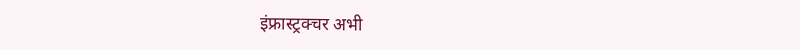इंफ्रास्ट्रक्चर अभी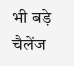भी बड़े चैलेंज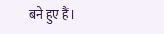बने हुए हैं।